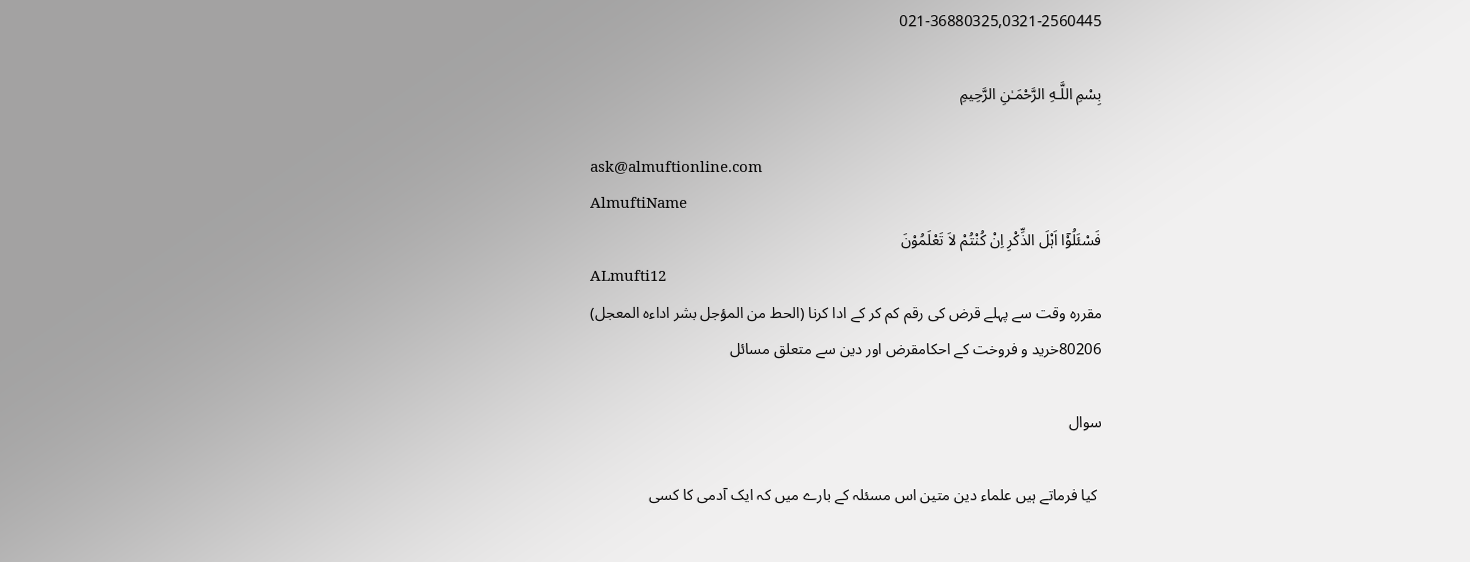021-36880325,0321-2560445

بِسْمِ اللَّـهِ الرَّحْمَـٰنِ الرَّحِيمِ

ask@almuftionline.com
AlmuftiName
فَسْئَلُوْٓا اَہْلَ الذِّکْرِ اِنْ کُنْتُمْ لاَ تَعْلَمُوْنَ
ALmufti12
مقررہ وقت سے پہلے قرض کی رقم کم کر کے ادا کرنا (الحط من المؤجل بشر اداءہ المعجل)
80206خرید و فروخت کے احکامقرض اور دین سے متعلق مسائل

سوال

 کیا فرماتے ہیں علماء دین متین اس مسئلہ کے بارے میں کہ ایک آدمی کا کسی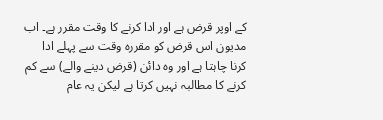کے اوپر قرض ہے اور ادا کرنے کا وقت مقرر ہے۔ اب مدیون اس قرض کو مقررہ وقت سے پہلے ادا کرنا چاہتا ہے اور وہ دائن (قرض دینے والے) سے کم کرنے کا مطالبہ نہیں کرتا ہے لیکن یہ عام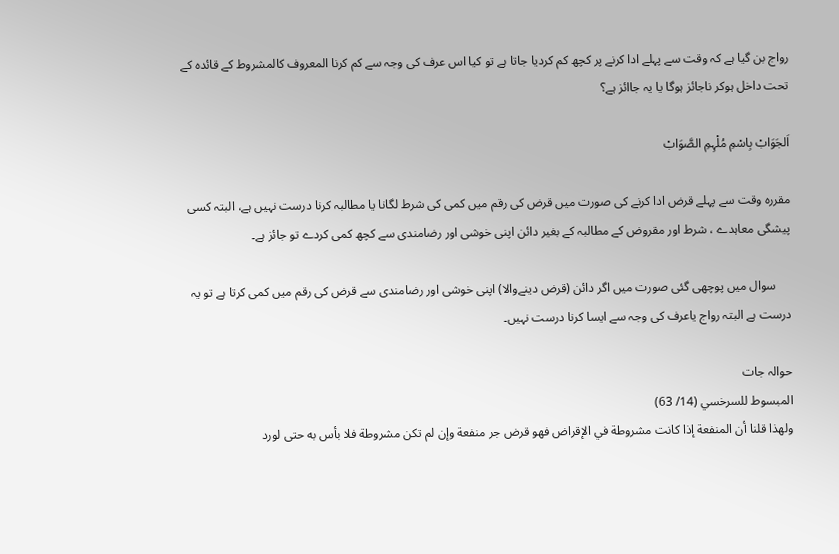رواج بن گیا ہے کہ وقت سے پہلے ادا کرنے پر کچھ کم کردیا جاتا ہے تو کیا اس عرف کی وجہ سے کم کرنا المعروف کالمشروط کے قائدہ کے تحت داخل ہوکر ناجائز ہوگا یا یہ جاائز ہے؟

اَلجَوَابْ بِاسْمِ مُلْہِمِ الصَّوَابْ

مقررہ وقت سے پہلے قرض ادا کرنے کی صورت میں قرض کی رقم میں کمی کی شرط لگانا یا مطالبہ کرنا درست نہیں ہے، البتہ کسی پیشگی معاہدے ، شرط اور مقروض کے مطالبہ کے بغیر دائن اپنی خوشی اور رضامندی سے کچھ کمی کردے تو جائز ہے۔

     سوال میں پوچھی گئی صورت میں اگر دائن (قرض دینےوالا) اپنی خوشی اور رضامندی سے قرض کی رقم میں کمی کرتا ہے تو یہ درست ہے البتہ رواج یاعرف کی وجہ سے ایسا کرنا درست نہیں۔

حوالہ جات
المبسوط للسرخسي (14/ 63)
ولهذا قلنا أن المنفعة إذا كانت مشروطة في الإقراض فهو قرض جر منفعة وإن لم تكن مشروطة فلا بأس به حتى لورد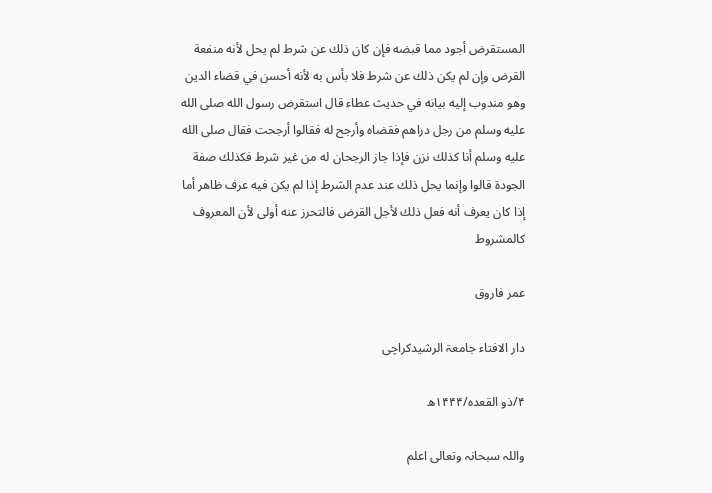المستقرض أجود مما قبضه فإن كان ذلك عن شرط لم يحل لأنه منفعة القرض وإن لم يكن ذلك عن شرط فلا بأس به لأنه أحسن في قضاء الدين وهو مندوب إليه بيانه في حديث عطاء قال استقرض رسول الله صلى الله عليه وسلم من رجل دراهم فقضاه وأرجح له فقالوا أرجحت فقال صلى الله عليه وسلم أنا كذلك نزن فإذا جاز الرجحان له من غير شرط فكذلك صفة الجودة قالوا وإنما يحل ذلك عند عدم الشرط إذا لم يكن فيه عرف ظاهر أما إذا كان يعرف أنه فعل ذلك لأجل القرض فالتحرز عنه أولى لأن المعروف كالمشروط

عمر فاروق

دار الافتاء جامعۃ الرشیدکراچی

۴/ذو القعدہ/۱۴۴۴ھ

واللہ سبحانہ وتعالی اعلم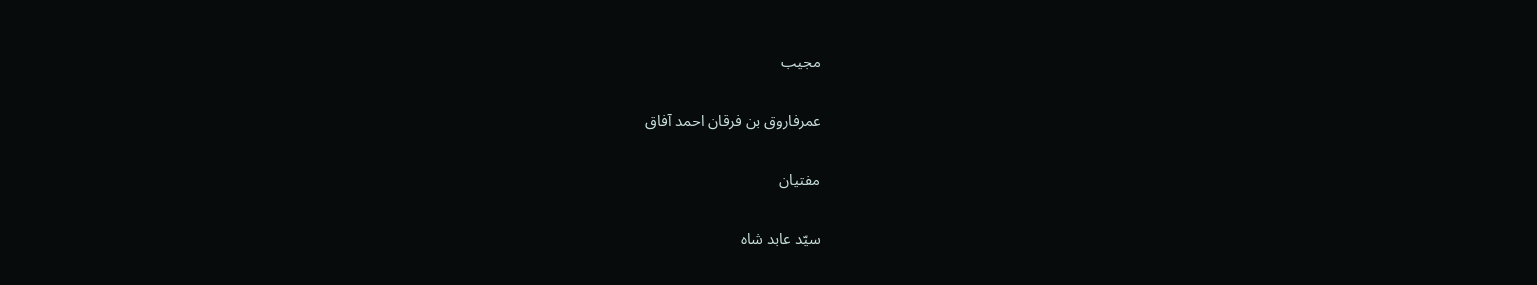مجیب

عمرفاروق بن فرقان احمد آفاق

مفتیان

سیّد عابد شاہ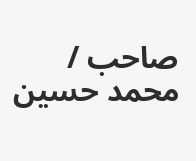صاحب / محمد حسین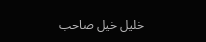خلیل خیل صاحب